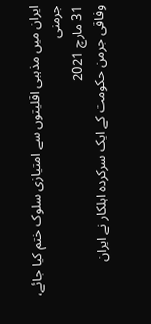ایران میں مذہبی اقلیتوں سے امتیازی سلوک ختم کیا جائے، جرمنی
31 مارچ 2021
وفاقی جرمن حکومت کے ایک سرکردہ اہلکار نے ایران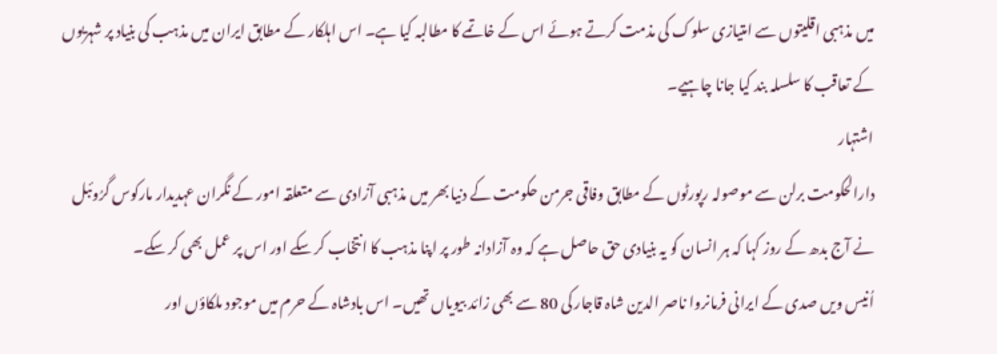میں مذہبی اقلیتوں سے امتیازی سلوک کی مذمت کرتے ہوئے اس کے خاتمے کا مطالبہ کیا ہے۔ اس اہلکار کے مطابق ایران میں مذہب کی بنیاد پر شہریوں کے تعاقب کا سلسلہ بند کیا جانا چاہیے۔
اشتہار
دارالحکومت برلن سے موصولہ رپورٹوں کے مطابق وفاقی جرمن حکومت کے دنیا بھر میں مذہبی آزادی سے متعلقہ امور کے نگران عہدیدار مارکوس گرُوئبل نے آج بدھ کے روز کہا کہ ہر انسان کو یہ بنیادی حق حاصل ہے کہ وہ آزادانہ طور پر اپنا مذہب کا انتخاب کر سکے اور اس پر عمل بھی کر سکے۔
اُنیس ویں صدی کے ایرانی فرمانروا ناصر الدین شاہ قاجار کی 80 سے بھی زائد بیویاں تھیں۔ اس بادشاہ کے حرم میں موجود ملکاؤں اور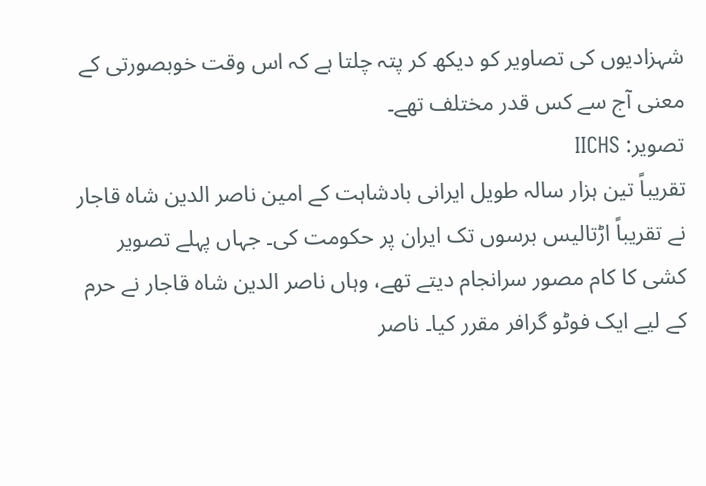شہزادیوں کی تصاویر کو دیکھ کر پتہ چلتا ہے کہ اس وقت خوبصورتی کے معنی آج سے کس قدر مختلف تھے۔
تصویر: IICHS
تقریباً تین ہزار سالہ طویل ایرانی بادشاہت کے امین ناصر الدین شاہ قاجار نے تقریباً اڑتالیس برسوں تک ایران پر حکومت کی۔ جہاں پہلے تصویر کشی کا کام مصور سرانجام دیتے تھے، وہاں ناصر الدین شاہ قاجار نے حرم کے لیے ایک فوٹو گرافر مقرر کیا۔ ناصر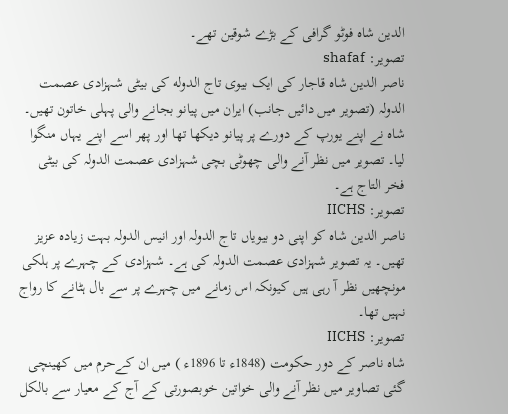الدین شاہ فوٹو گرافی کے بڑے شوقین تھے۔
تصویر: shafaf
ناصر الدین شاہ قاجار کی ایک بیوی تاج الدوله کی بیٹی شہزادی عصمت الدولہ (تصویر میں دائیں جانب) ایران میں پیانو بجانے والی پہلی خاتون تھیں۔ شاہ نے اپنے یورپ کے دورے پر پیانو دیکھا تھا اور پھر اسے اپنے یہاں منگوا لیا۔ تصویر میں نظر آنے والی چھوٹی بچی شہزادی عصمت الدولہ کی بیٹی فخر التاج ہے۔
تصویر: IICHS
ناصر الدین شاہ کو اپنی دو بیویاں تاج الدولہ اور انیس الدولہ بہت زیادہ عزیز تھیں۔ یہ تصویر شہزادی عصمت الدولہ کی ہے۔ شہزادی کے چہرے پر ہلکی مونچھیں نظر آ رہی ہیں کیونکہ اس زمانے میں چہرے پر سے بال ہٹانے کا رواج نہیں تھا۔
تصویر: IICHS
شاہ ناصر کے دور حکومت (1848ء تا 1896ء ) میں ان کےحرم میں کھینچی گئی تصاویر میں نظر آنے والی خواتین خوبصورتی کے آج کے معیار سے بالکل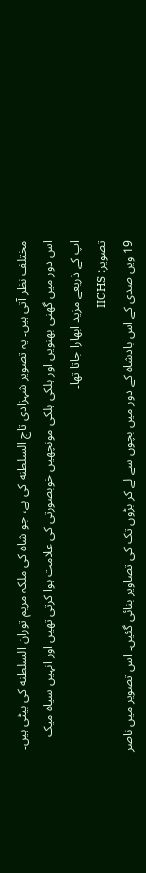مختلف نظر آتی ہیں۔ یہ تصویر شہزادی تاج السلطنه کی ہے، جو شاہ کی ملکہ مریم توران السلطنه کی بیٹی ہیں۔ اس دور میں گھنی بھنویں اور ہلکی ہلکی مونچھیں خوبصورتی کی علامت ہوا کرتی تھیں اور انہیں سیاہ میک اپ کے ذریعے مزید ابھارا جاتا تھا۔
تصویر: IICHS
19 ویں صدی کے اس بادشاہ کے دور میں بچوں سے لے کر بڑوں تک کی تصاویر بنائی گئیں۔ اس تصویر میں ناصر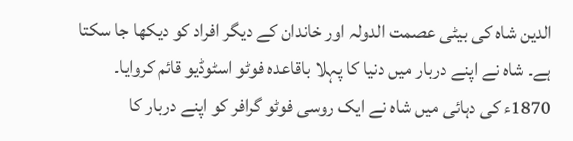الدین شاہ کی بیٹی عصمت الدولہ اور خاندان کے دیگر افراد کو دیکھا جا سکتا ہے۔ شاہ نے اپنے دربار میں دنیا کا پہلا باقاعدہ فوٹو اسٹوڈیو قائم کروایا۔ 1870ء کی دہائی میں شاہ نے ایک روسی فوٹو گرافر کو اپنے دربار کا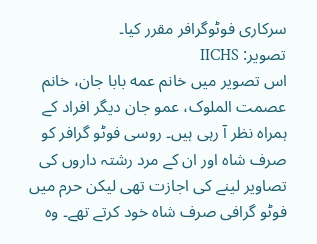سرکاری فوٹوگرافر مقرر کیا۔
تصویر: IICHS
اس تصویر میں خانم عمه بابا جان، خانم عصمت الملوک، عمو جان دیگر افراد کے ہمراہ نظر آ رہی ہیں۔ روسی فوٹو گرافر کو صرف شاہ اور ان کے مرد رشتہ داروں کی تصاویر لینے کی اجازت تھی لیکن حرم میں فوٹو گرافی صرف شاہ خود کرتے تھے۔ وہ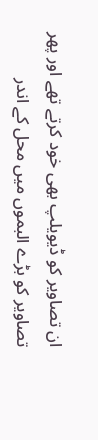ان تصاویر کو ڈیویلپ بھی خود کرتے تھے اور پھر تصاویر کو بڑے البموں میں محل کے اندر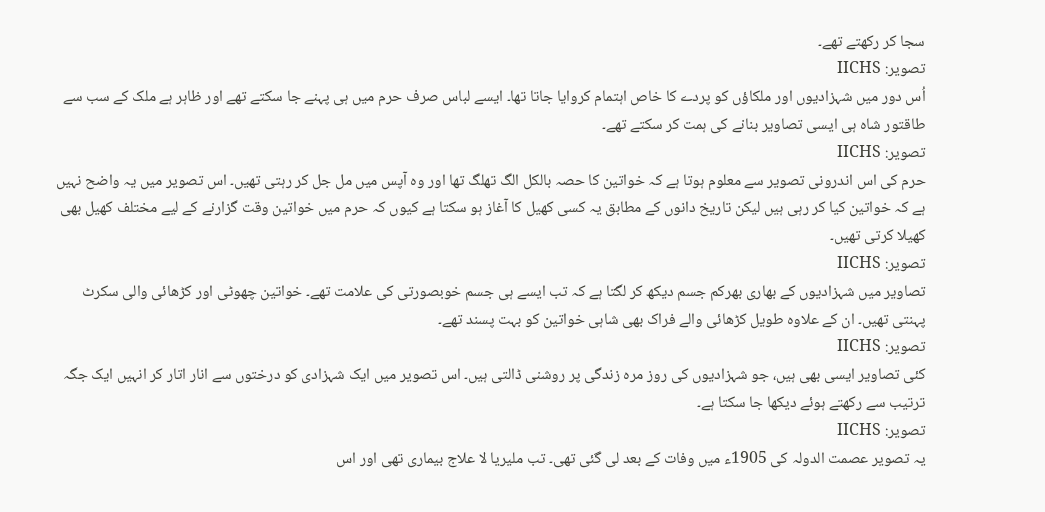سجا کر رکھتے تھے۔
تصویر: IICHS
اُس دور میں شہزادیوں اور ملکاؤں کو پردے کا خاص اہتمام کروایا جاتا تھا۔ ایسے لباس صرف حرم میں ہی پہنے جا سکتے تھے اور ظاہر ہے ملک کے سب سے طاقتور شاہ ہی ایسی تصاویر بنانے کی ہمت کر سکتے تھے۔
تصویر: IICHS
حرم کی اس اندرونی تصویر سے معلوم ہوتا ہے کہ خواتین کا حصہ بالکل الگ تھلگ تھا اور وہ آپس میں مل جل کر رہتی تھیں۔ اس تصویر میں یہ واضح نہیں ہے کہ خواتین کیا کر رہی ہیں لیکن تاریخ دانوں کے مطابق یہ کسی کھیل کا آغاز ہو سکتا ہے کیوں کہ حرم میں خواتین وقت گزارنے کے لیے مختلف کھیل بھی کھیلا کرتی تھیں۔
تصویر: IICHS
تصاویر میں شہزادیوں کے بھاری بھرکم جسم دیکھ کر لگتا ہے کہ تب ایسے ہی جسم خوبصورتی کی علامت تھے۔ خواتین چھوٹی اور کڑھائی والی سکرٹ پہنتی تھیں۔ ان کے علاوہ طویل کڑھائی والے فراک بھی شاہی خواتین کو بہت پسند تھے۔
تصویر: IICHS
کئی تصاویر ایسی بھی ہیں، جو شہزادیوں کی روز مرہ زندگی پر روشنی ڈالتی ہیں۔ اس تصویر میں ایک شہزادی کو درختوں سے انار اتار کر انہیں ایک جگہ ترتیب سے رکھتے ہوئے دیکھا جا سکتا ہے۔
تصویر: IICHS
یہ تصویر عصمت الدولہ کی 1905ء میں وفات کے بعد لی گئی تھی۔ تب ملیریا لا علاج بیماری تھی اور اس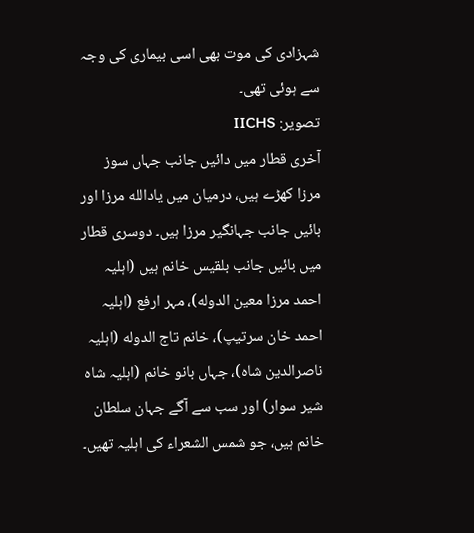شہزادی کی موت بھی اسی بیماری کی وجہ سے ہوئی تھی۔
تصویر: IICHS
آخری قطار میں دائیں جانب جہاں سوز مرزا کھڑے ہیں، درمیان میں یادالله مرزا اور بائیں جانب جہانگیر مرزا ہیں۔ دوسری قطار میں بائیں جانب بلقیس خانم ہیں (اہلیہ احمد مرزا معین الدوله)، مہر ارفع (اہلیہ احمد خان سرتیپ)، خانم تاج الدوله (اہلیہ ناصرالدین شاه)، جہاں بانو خانم (اہلیہ شاه شیر سوار) اور سب سے آگے جہان سلطان خانم ہیں، جو شمس الشعراء کی اہلیہ تھیں۔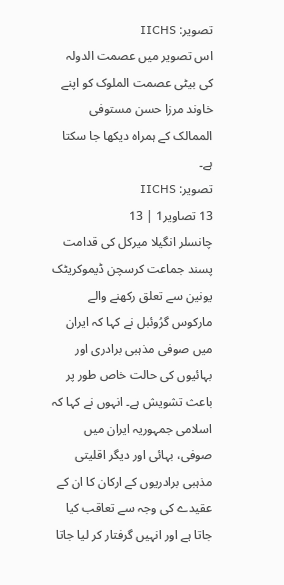تصویر: IICHS
اس تصویر میں عصمت الدولہ کی بیٹی عصمت الملوک کو اپنے خاوند مرزا حسن مستوفی الممالک کے ہمراہ دیکھا جا سکتا ہے۔
تصویر: IICHS
13 تصاویر1 | 13
چانسلر انگیلا میرکل کی قدامت پسند جماعت کرسچن ڈیموکریٹک یونین سے تعلق رکھنے والے مارکوس گرُوئبل نے کہا کہ ایران میں صوفی مذہبی برادری اور بہائیوں کی حالت خاص طور پر باعث تشویش ہے۔ انہوں نے کہا کہ اسلامی جمہوریہ ایران میں صوفی، بہائی اور دیگر اقلیتی مذہبی برادریوں کے ارکان کا ان کے عقیدے کی وجہ سے تعاقب کیا جاتا ہے اور انہیں گرفتار کر لیا جاتا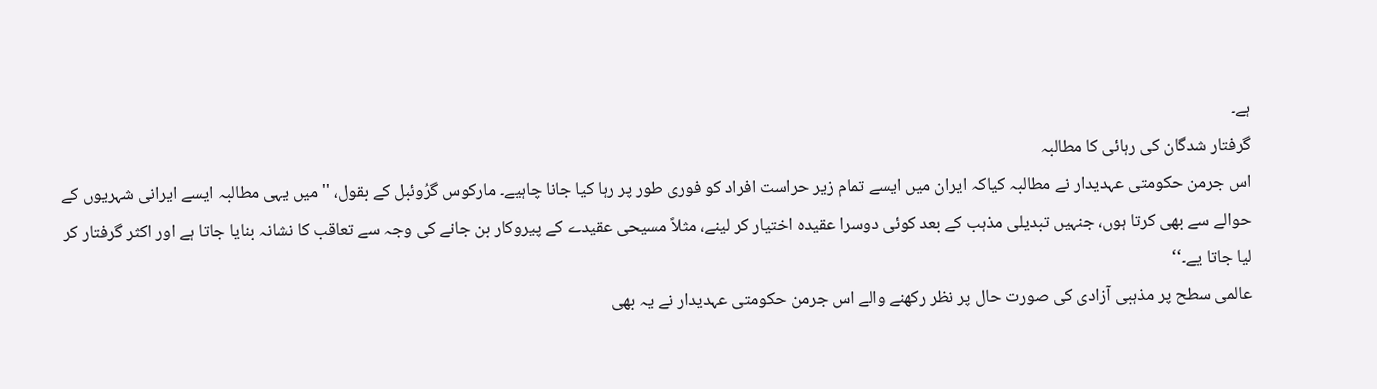ہے۔
گرفتار شدگان کی رہائی کا مطالبہ
اس جرمن حکومتی عہدیدار نے مطالبہ کیاکہ ایران میں ایسے تمام زیر حراست افراد کو فوری طور پر رہا کیا جانا چاہیے۔ مارکوس گرُوئبل کے بقول، ''میں یہی مطالبہ ایسے ایرانی شہریوں کے حوالے سے بھی کرتا ہوں، جنہیں تبدیلی مذہب کے بعد کوئی دوسرا عقیدہ اختیار کر لینے، مثلاً مسیحی عقیدے کے پیروکار بن جانے کی وجہ سے تعاقب کا نشانہ بنایا جاتا ہے اور اکثر گرفتار کر لیا جاتا یے۔‘‘
عالمی سطح پر مذہبی آزادی کی صورت حال پر نظر رکھنے والے اس جرمن حکومتی عہدیدار نے یہ بھی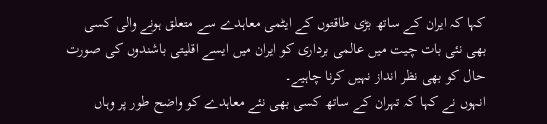کہا کہ ایران کے ساتھ بڑی طاقتوں کے ایٹمی معاہدے سے متعلق ہونے والی کسی بھی نئی بات چیت میں عالمی برداری کو ایران میں ایسے اقلیتی باشندوں کی صورت حال کو بھی نظر انداز نہیں کرنا چاہیے۔
انہوں نے کہا کہ تہران کے ساتھ کسی بھی نئے معاہدے کو واضح طور پر وہاں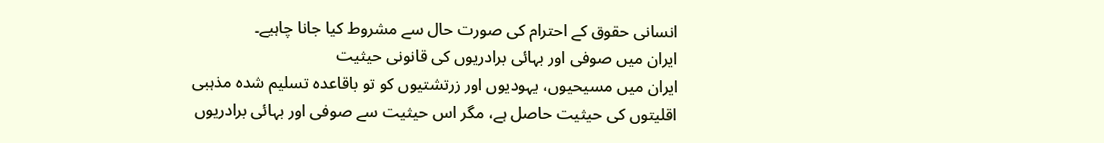انسانی حقوق کے احترام کی صورت حال سے مشروط کیا جانا چاہیے۔
ایران میں صوفی اور بہائی برادریوں کی قانونی حیثیت
ایران میں مسیحیوں، یہودیوں اور زرتشتیوں کو تو باقاعدہ تسلیم شدہ مذہبی اقلیتوں کی حیثیت حاصل ہے، مگر اس حیثیت سے صوفی اور بہائی برادریوں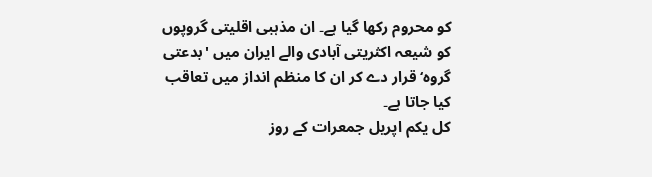کو محروم رکھا گیا ہے۔ ان مذہبی اقلیتی گروپوں کو شیعہ اکثریتی آبادی والے ایران میں 'بدعتی گروہ‘ قرار دے کر ان کا منظم انداز میں تعاقب کیا جاتا ہے۔
کل یکم اپریل جمعرات کے روز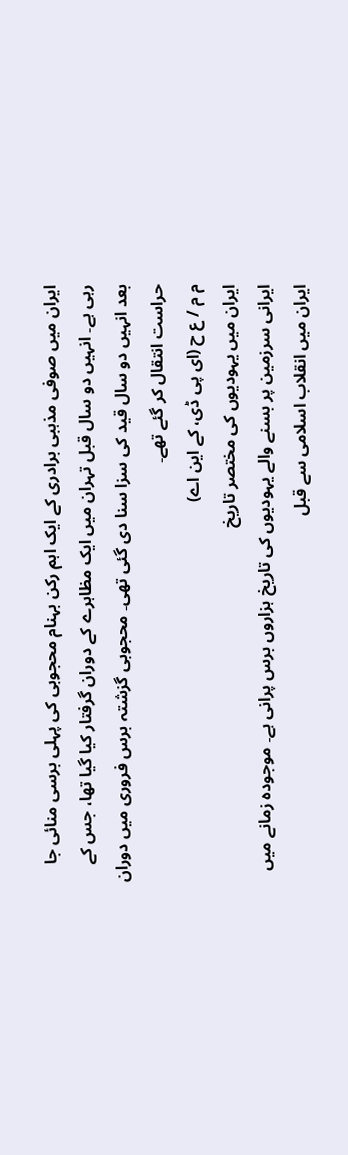ایران میں صوفی مذہبی برادری کے ایک اہم رکن بہنام محجوبی کی پہلی برسی منائی جا رہی ہے۔ انہیں دو سال قبل تہران میں ایک مظاہرے کے دوران گرفتار کیا گیا تھا، جس کے بعد انہیں دو سال قید کی سزا سنا دی گئی تھی۔ محجوبی گزشتہ برس فروری میں دوران حراست انتقال کر گئے تھے۔
م م / ع ح (ای پی ڈی، کے این اے)
ایران میں یہودیوں کی مختصر تاریخ
ایرانی سرزمین پر بسنے والے یہودیوں کی تاریخ ہزاروں برس پرانی ہے۔ موجودہ زمانے میں ایران میں انقلاب اسلامی سے قبل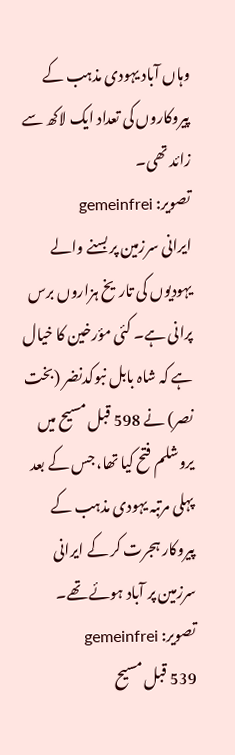وہاں آباد یہودی مذہب کے پیروکاروں کی تعداد ایک لاکھ سے زائد تھی۔
تصویر: gemeinfrei
ایرانی سرزمین پر بسنے والے یہودیوں کی تاریخ ہزاروں برس پرانی ہے۔ کئی مؤرخین کا خیال ہے کہ شاہ بابل نبوکدنضر (بخت نصر) نے 598 قبل مسیح میں یروشلم فتح کیا تھا، جس کے بعد پہلی مرتبہ یہودی مذہب کے پیروکار ہجرت کر کے ایرانی سرزمین پر آباد ہوئے تھے۔
تصویر: gemeinfrei
539 قبل مسیح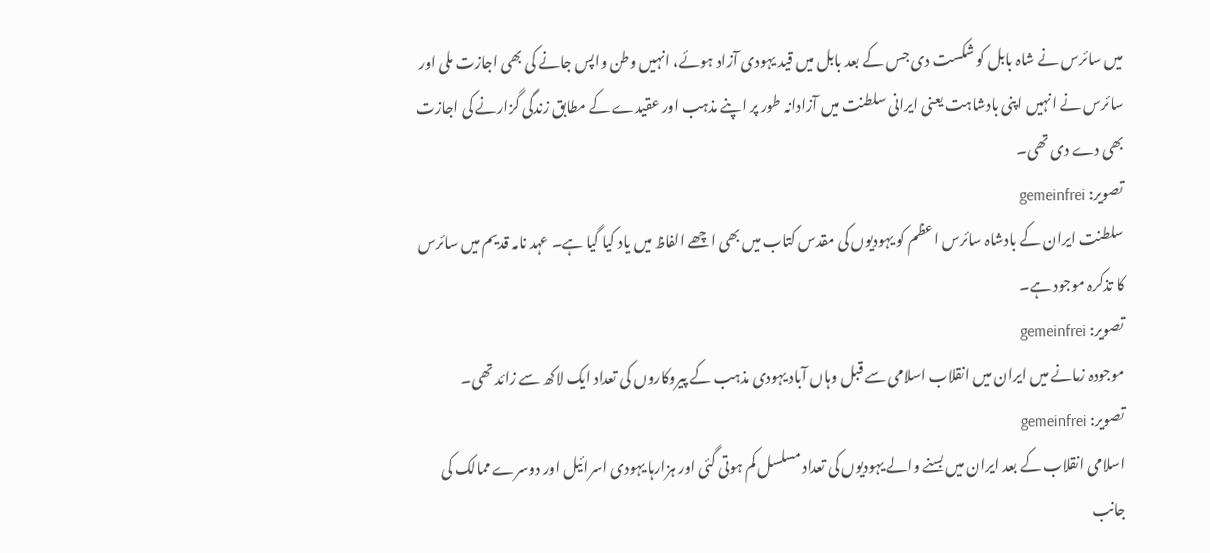میں سائرس نے شاہ بابل کو شکست دی جس کے بعد بابل میں قید یہودی آزاد ہوئے، انہیں وطن واپس جانے کی بھی اجازت ملی اور سائرس نے انہیں اپنی بادشاہت یعنی ایرانی سلطنت میں آزادانہ طور پر اپنے مذہب اور عقیدے کے مطابق زندگی گزارنے کی اجازت بھی دے دی تھی۔
تصویر: gemeinfrei
سلطنت ایران کے بادشاہ سائرس اعظم کو یہودیوں کی مقدس کتاب میں بھی اچھے الفاظ میں یاد کیا گیا ہے۔ عہد نامہ قدیم میں سائرس کا تذکرہ موجود ہے۔
تصویر: gemeinfrei
موجودہ زمانے میں ایران میں انقلاب اسلامی سے قبل وہاں آباد یہودی مذہب کے پیروکاروں کی تعداد ایک لاکھ سے زائد تھی۔
تصویر: gemeinfrei
اسلامی انقلاب کے بعد ایران میں بسنے والے یہودیوں کی تعداد مسلسل کم ہوتی گئی اور ہزارہا یہودی اسرائیل اور دوسرے ممالک کی جانب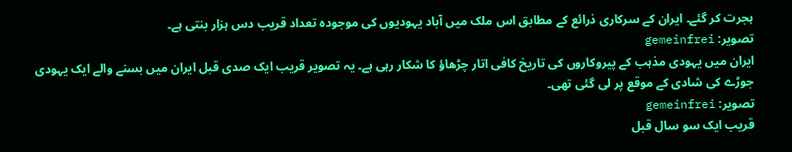ہجرت کر گئے۔ ایران کے سرکاری ذرائع کے مطابق اس ملک میں آباد یہودیوں کی موجودہ تعداد قریب دس ہزار بنتی ہے۔
تصویر: gemeinfrei
ایران میں یہودی مذہب کے پیروکاروں کی تاریخ کافی اتار چڑھاؤ کا شکار رہی ہے۔ یہ تصویر قریب ایک صدی قبل ایران میں بسنے والے ایک یہودی جوڑے کی شادی کے موقع پر لی گئی تھی۔
تصویر: gemeinfrei
قریب ایک سو سال قبل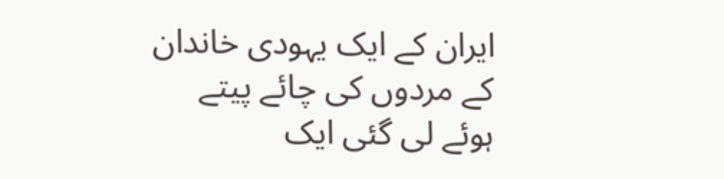ایران کے ایک یہودی خاندان کے مردوں کی چائے پیتے ہوئے لی گئی ایک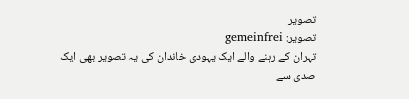تصویر
تصویر: gemeinfrei
تہران کے رہنے والے ایک یہودی خاندان کی یہ تصویر بھی ایک صدی سے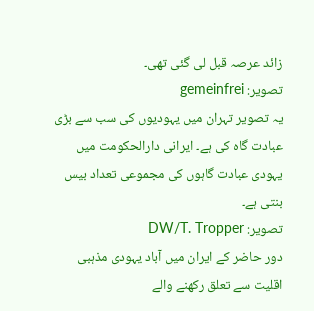زائد عرصہ قبل لی گئی تھی۔
تصویر: gemeinfrei
یہ تصویر تہران میں یہودیوں کی سب سے بڑی عبادت گاہ کی ہے۔ ایرانی دارالحکومت میں یہودی عبادت گاہوں کی مجموعی تعداد بیس بنتی ہے۔
تصویر: DW/T. Tropper
دور حاضر کے ایران میں آباد یہودی مذہبی اقلیت سے تعلق رکھنے والے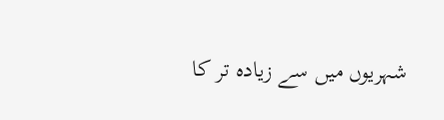شہریوں میں سے زیادہ تر کا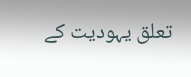تعلق یہودیت کے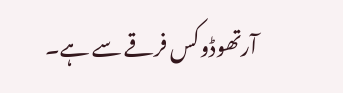آرتھوڈوکس فرقے سے ہے۔